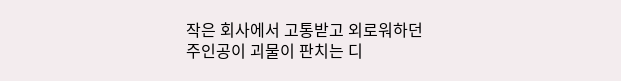작은 회사에서 고통받고 외로워하던 주인공이 괴물이 판치는 디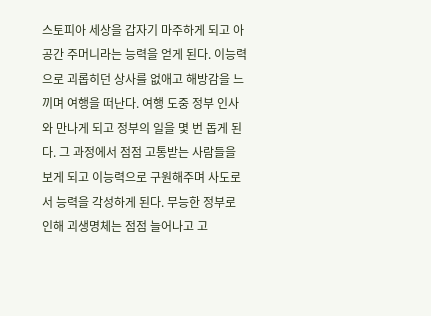스토피아 세상을 갑자기 마주하게 되고 아공간 주머니라는 능력을 얻게 된다. 이능력으로 괴롭히던 상사를 없애고 해방감을 느끼며 여행을 떠난다. 여행 도중 정부 인사와 만나게 되고 정부의 일을 몇 번 돕게 된다. 그 과정에서 점점 고통받는 사람들을 보게 되고 이능력으로 구원해주며 사도로서 능력을 각성하게 된다. 무능한 정부로 인해 괴생명체는 점점 늘어나고 고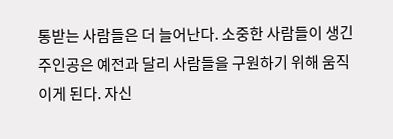통받는 사람들은 더 늘어난다. 소중한 사람들이 생긴 주인공은 예전과 달리 사람들을 구원하기 위해 움직이게 된다. 자신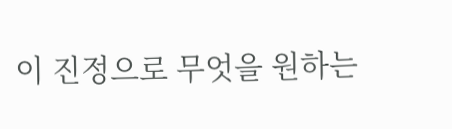이 진정으로 무엇을 원하는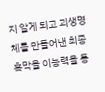지 알게 되고 괴생명체를 만들어낸 최종 흑막을 이능력을 통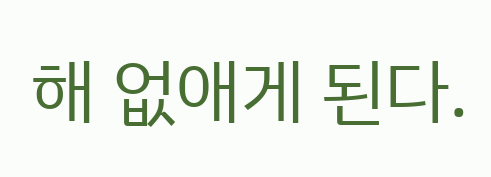해 없애게 된다.